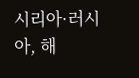시리아·러시아, 해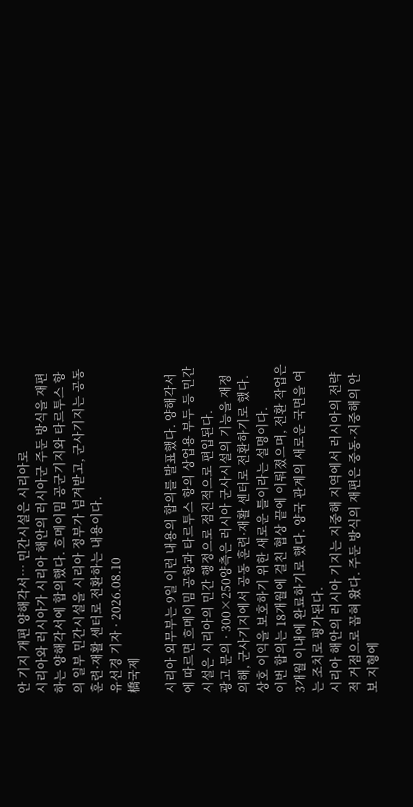안 기지 개편 양해각서… 민간시설은 시리아로
시리아와 러시아가 시리아 해안의 러시아군 주둔 방식을 재편하는 양해각서에 합의했다. 흐메이밈 공군기지와 타르투스 항의 일부 민간시설을 시리아 정부가 넘겨받고, 군사기지는 공동 훈련·재활 센터로 전환하는 내용이다.
유선경 기자 · 2026.08.10
橋국제

시리아 외무부는 9일 이런 내용의 합의를 발표했다. 양해각서에 따르면 흐메이밈 공항과 타르투스 항의 상업용 부두 등 민간시설은 시리아의 민간 행정으로 점진적으로 편입된다.
광고 문의 · 300×250양측은 러시아 군사시설의 기능을 재정의해, 군사기지에서 공동 훈련·재활 센터로 전환하기로 했다. 상호 이익을 보호하기 위한 새로운 틀이라는 설명이다.
이번 합의는 18개월에 걸친 협상 끝에 이뤄졌으며, 전환 작업은 3개월 이내에 완료하기로 했다. 양국 관계의 새로운 국면을 여는 조치로 평가된다.
시리아 해안의 러시아 기지는 지중해 지역에서 러시아의 전략적 거점으로 꼽혀 왔다. 주둔 방식의 재편은 중동·지중해의 안보 지형에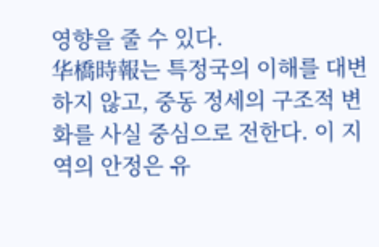영향을 줄 수 있다.
华橋時報는 특정국의 이해를 대변하지 않고, 중동 정세의 구조적 변화를 사실 중심으로 전한다. 이 지역의 안정은 유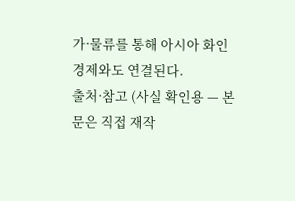가·물류를 통해 아시아 화인 경제와도 연결된다.
출처·참고 (사실 확인용 — 본문은 직접 재작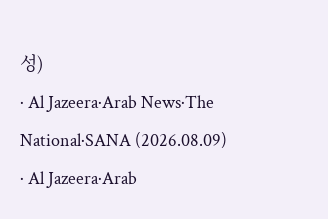성)
· Al Jazeera·Arab News·The National·SANA (2026.08.09)
· Al Jazeera·Arab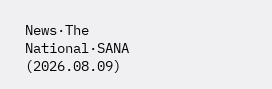News·The National·SANA (2026.08.09)